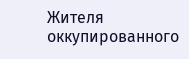Жителя оккупированного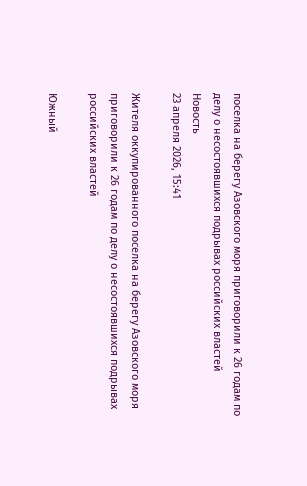поселка на берегу Азовского моря приговорили к 26 годам по делу о несостоявшихся подрывах российских властей
Новость
23 апреля 2026, 15:41

Жителя оккупированного поселка на берегу Азовского моря приговорили к 26 годам по делу о несостоявшихся подрывах российских властей

Южный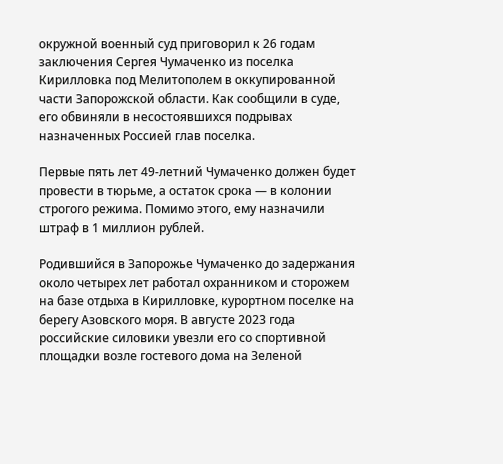окружной военный суд приговорил к 26 годам заключения Сергея Чумаченко из поселка Кирилловка под Мелитополем в оккупированной части Запорожской области. Как сообщили в суде, его обвиняли в несостоявшихся подрывах назначенных Россией глав поселка.

Первые пять лет 49-летний Чумаченко должен будет провести в тюрьме, а остаток срока — в колонии строгого режима. Помимо этого, ему назначили штраф в 1 миллион рублей.

Родившийся в Запорожье Чумаченко до задержания около четырех лет работал охранником и сторожем на базе отдыха в Кирилловке, курортном поселке на берегу Азовского моря. В августе 2023 года российские силовики увезли его со спортивной площадки возле гостевого дома на Зеленой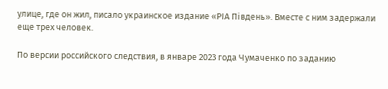улице, где он жил, писало украинское издание «РІА Південь». Вместе с ним задержали еще трех человек.

По версии российского следствия, в январе 2023 года Чумаченко по заданию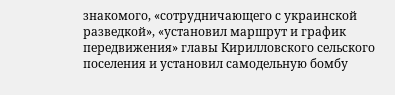знакомого, «сотрудничающего с украинской разведкой», «установил маршрут и график передвижения» главы Кирилловского сельского поселения и установил самодельную бомбу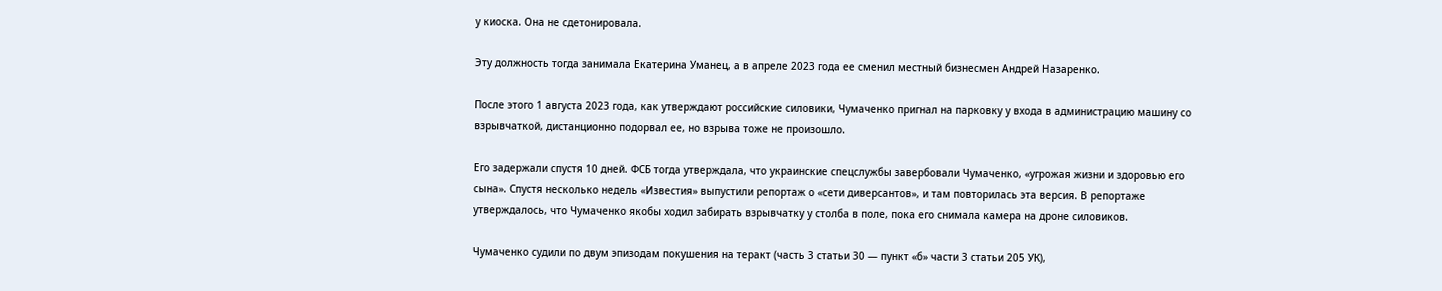у киоска. Она не сдетонировала.

Эту должность тогда занимала Екатерина Уманец, а в апреле 2023 года ее сменил местный бизнесмен Андрей Назаренко.

После этого 1 августа 2023 года, как утверждают российские силовики, Чумаченко пригнал на парковку у входа в администрацию машину со взрывчаткой, дистанционно подорвал ее, но взрыва тоже не произошло.

Его задержали спустя 10 дней. ФСБ тогда утверждала, что украинские спецслужбы завербовали Чумаченко, «угрожая жизни и здоровью его сына». Спустя несколько недель «Известия» выпустили репортаж о «сети диверсантов», и там повторилась эта версия. В репортаже утверждалось, что Чумаченко якобы ходил забирать взрывчатку у столба в поле, пока его снимала камера на дроне силовиков.

Чумаченко судили по двум эпизодам покушения на теракт (часть 3 статьи 30 — пункт «б» части 3 статьи 205 УК),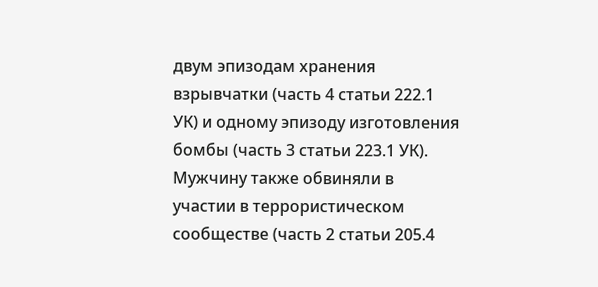двум эпизодам хранения взрывчатки (часть 4 статьи 222.1 УК) и одному эпизоду изготовления бомбы (часть 3 статьи 223.1 УК). Мужчину также обвиняли в участии в террористическом сообществе (часть 2 статьи 205.4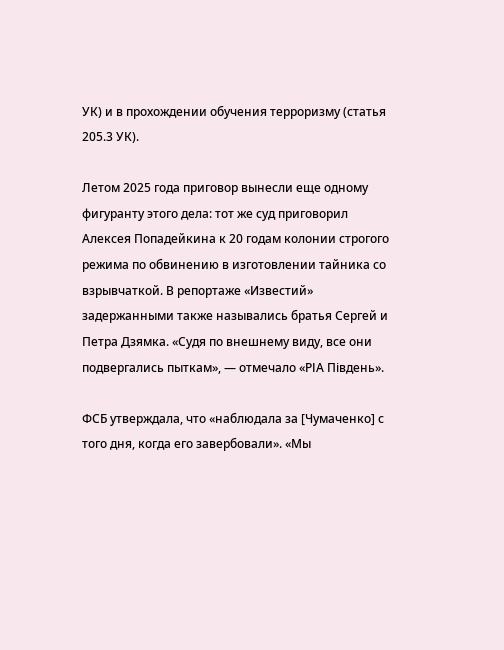УК) и в прохождении обучения терроризму (статья 205.3 УК).

Летом 2025 года приговор вынесли еще одному фигуранту этого дела: тот же суд приговорил Алексея Попадейкина к 20 годам колонии строгого режима по обвинению в изготовлении тайника со взрывчаткой. В репортаже «Известий» задержанными также назывались братья Сергей и Петра Дзямка. «Судя по внешнему виду, все они подвергались пыткам», — отмечало «РІА Південь».

ФСБ утверждала, что «наблюдала за [Чумаченко] с того дня, когда его завербовали». «Мы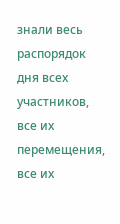знали весь распорядок дня всех участников, все их перемещения, все их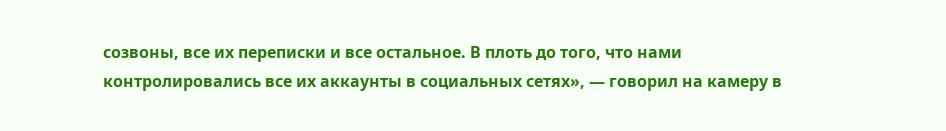созвоны, все их переписки и все остальное. В плоть до того, что нами контролировались все их аккаунты в социальных сетях», — говорил на камеру в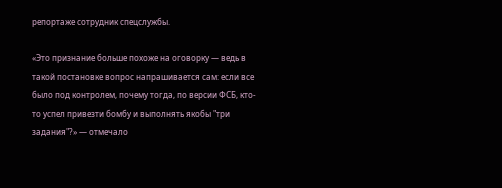репортаже сотрудник спецслужбы.

«Это признание больше похоже на оговорку — ведь в такой постановке вопрос напрашивается сам: если все было под контролем, почему тогда, по версии ФСБ, кто-то успел привезти бомбу и выполнять якобы "три задания"?» — отмечало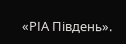«РІА Південь».